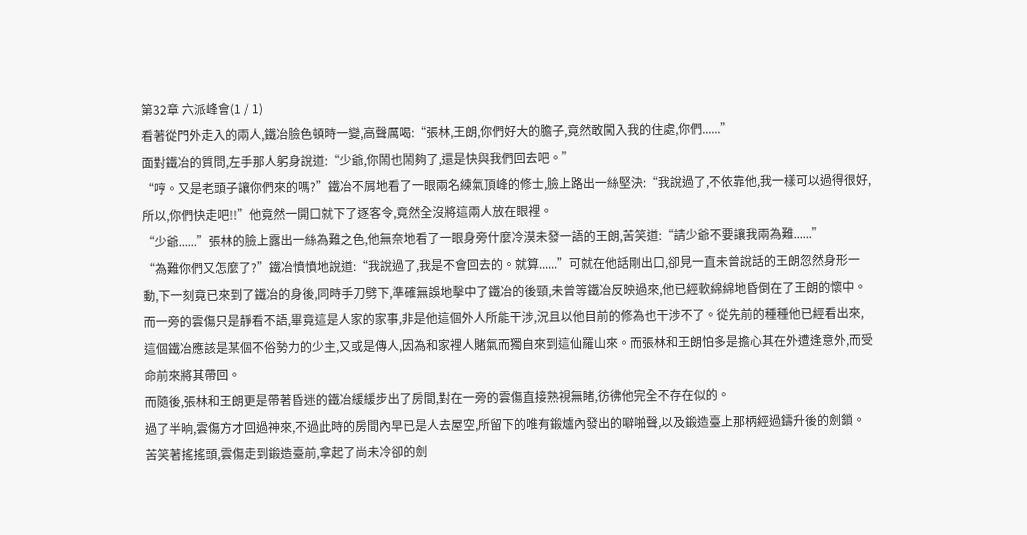第32章 六派峰會(1 / 1)
看著從門外走入的兩人,鐵冶臉色頓時一變,高聲厲喝:“張林,王朗,你們好大的膽子,竟然敢闖入我的住處,你們......”
面對鐵冶的質問,左手那人躬身說道:“少爺,你鬧也鬧夠了,還是快與我們回去吧。”
“哼。又是老頭子讓你們來的嗎?”鐵冶不屑地看了一眼兩名練氣頂峰的修士,臉上路出一絲堅決:“我說過了,不依靠他,我一樣可以過得很好,所以,你們快走吧!!”他竟然一開口就下了逐客令,竟然全沒將這兩人放在眼裡。
“少爺......”張林的臉上露出一絲為難之色,他無奈地看了一眼身旁什麼冷漠未發一語的王朗,苦笑道:“請少爺不要讓我兩為難......”
“為難你們又怎麼了?”鐵冶憤憤地說道:“我說過了,我是不會回去的。就算......”可就在他話剛出口,卻見一直未曾說話的王朗忽然身形一動,下一刻竟已來到了鐵冶的身後,同時手刀劈下,準確無誤地擊中了鐵冶的後頸,未曾等鐵冶反映過來,他已經軟綿綿地昏倒在了王朗的懷中。
而一旁的雲傷只是靜看不語,畢竟這是人家的家事,非是他這個外人所能干涉,況且以他目前的修為也干涉不了。從先前的種種他已經看出來,這個鐵冶應該是某個不俗勢力的少主,又或是傳人,因為和家裡人賭氣而獨自來到這仙羅山來。而張林和王朗怕多是擔心其在外遭逢意外,而受命前來將其帶回。
而隨後,張林和王朗更是帶著昏迷的鐵冶緩緩步出了房間,對在一旁的雲傷直接熟視無睹,彷彿他完全不存在似的。
過了半晌,雲傷方才回過神來,不過此時的房間內早已是人去屋空,所留下的唯有鍛爐內發出的噼啪聲,以及鍛造臺上那柄經過鑄升後的劍鎖。
苦笑著搖搖頭,雲傷走到鍛造臺前,拿起了尚未冷卻的劍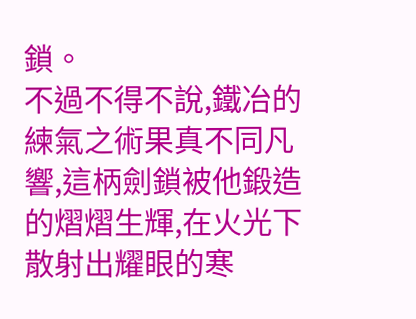鎖。
不過不得不說,鐵冶的練氣之術果真不同凡響,這柄劍鎖被他鍛造的熠熠生輝,在火光下散射出耀眼的寒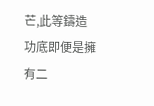芒,此等鑄造功底即便是擁有二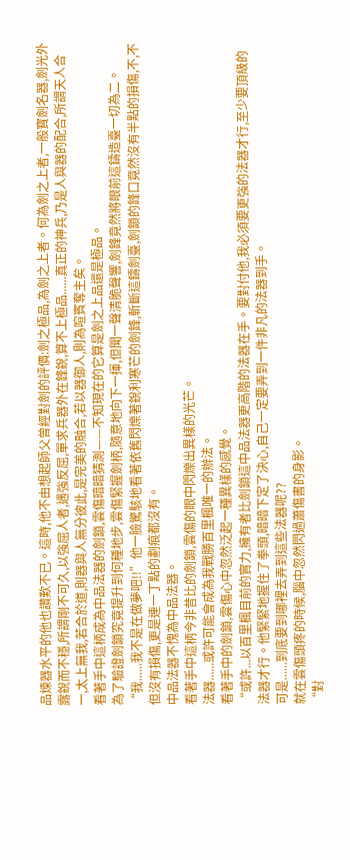品煉器水平的他也讚歎不已。這時,他不由想起師父曾經對劍的評價:劍之極品,為劍之上者。何為劍之上者,一般寶劍名器,劍光外露銳而不穩,所謂剛不可久,以強屈人者,遇強反屈,單求兵器外在鋒銳,算不上極品......真正的神兵,乃是人與器的配合,所謂天人合一,太上無我,若合於道,則器與人無分彼此,是完美的融合,若以器御人,則為喧賓奪主矣。
看著手中這柄成為中品法器的劍鎖,雲傷暗暗猜測——不知現在的它算是劍之上品還是極品。
為了驗證劍鎖究竟提升到何種地步,雲傷緊握劍柄,隨意地向下一揮,但聞一聲清脆聲響,劍鋒竟然將眼前這鑄造臺一切為二。
“我......我不是在做夢吧!!”他一臉驚駭地看著依舊閃爍著銳利寒芒的劍鋒,斬斷這鑄劍臺,劍鎖的鋒口竟然沒有半點的損傷,不,不但沒有損傷,更是連一丁點的劃痕都沒有。
中品法器不愧為中品法器。
看著手中這柄今非昔比的劍鎖,雲傷的眼中閃爍出異樣的光芒。
法器......或許可能會成為我戰勝百里楓唯一的辦法。
看著手中的劍鎖,雲傷心中忽然泛起一種異樣的感覺。
“或許...以百里楓目前的實力,擁有者比劍鎖這中品法器更高階的法器在手。要對付他,我必須要更強的法器才行,至少要頂級的法器才行。他緊緊地握住了拳頭,暗暗下定了決心,自己一定要弄到一件非凡的法器到手。
可是......到底要到哪裡去弄到這些法器呢??
就在雲傷頭疼的時候,腦中忽然閃過蕭傷書的身影。
“對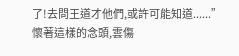了!去問王道才他們,或許可能知道......”
懷著這樣的念頭,雲傷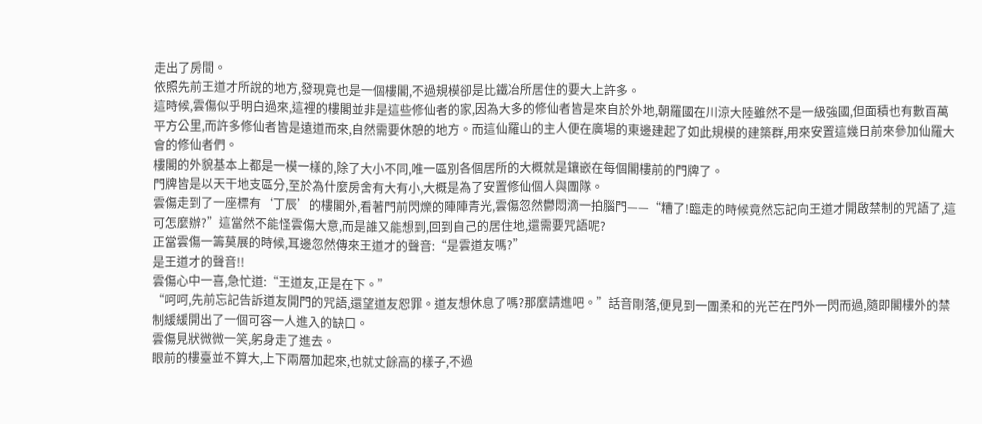走出了房間。
依照先前王道才所說的地方,發現竟也是一個樓閣,不過規模卻是比鐵冶所居住的要大上許多。
這時候,雲傷似乎明白過來,這裡的樓閣並非是這些修仙者的家,因為大多的修仙者皆是來自於外地,朝羅國在川涼大陸雖然不是一級強國,但面積也有數百萬平方公里,而許多修仙者皆是遠道而來,自然需要休憩的地方。而這仙羅山的主人便在廣場的東邊建起了如此規模的建築群,用來安置這幾日前來參加仙羅大會的修仙者們。
樓閣的外貌基本上都是一模一樣的,除了大小不同,唯一區別各個居所的大概就是鑲嵌在每個閣樓前的門牌了。
門牌皆是以天干地支區分,至於為什麼房舍有大有小,大概是為了安置修仙個人與團隊。
雲傷走到了一座標有‘丁辰’的樓閣外,看著門前閃爍的陣陣青光,雲傷忽然鬱悶滴一拍腦門——“糟了!臨走的時候竟然忘記向王道才開啟禁制的咒語了,這可怎麼辦?”這當然不能怪雲傷大意,而是誰又能想到,回到自己的居住地,還需要咒語呢?
正當雲傷一籌莫展的時候,耳邊忽然傳來王道才的聲音:“是雲道友嗎?”
是王道才的聲音!!
雲傷心中一喜,急忙道:“王道友,正是在下。”
“呵呵,先前忘記告訴道友開門的咒語,還望道友恕罪。道友想休息了嗎?那麼請進吧。”話音剛落,便見到一團柔和的光芒在門外一閃而過,隨即閣樓外的禁制緩緩開出了一個可容一人進入的缺口。
雲傷見狀微微一笑,躬身走了進去。
眼前的樓臺並不算大,上下兩層加起來,也就丈餘高的樣子,不過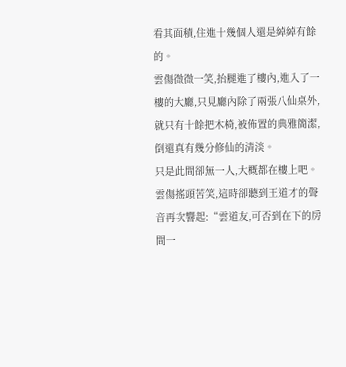看其面積,住進十幾個人還是綽綽有餘的。
雲傷微微一笑,抬腿進了樓內,進入了一樓的大廳,只見廳內除了兩張八仙桌外,就只有十餘把木椅,被佈置的典雅簡潔,倒還真有幾分修仙的清淡。
只是此間卻無一人,大概都在樓上吧。
雲傷搖頭苦笑,這時卻聽到王道才的聲音再次響起:“雲道友,可否到在下的房間一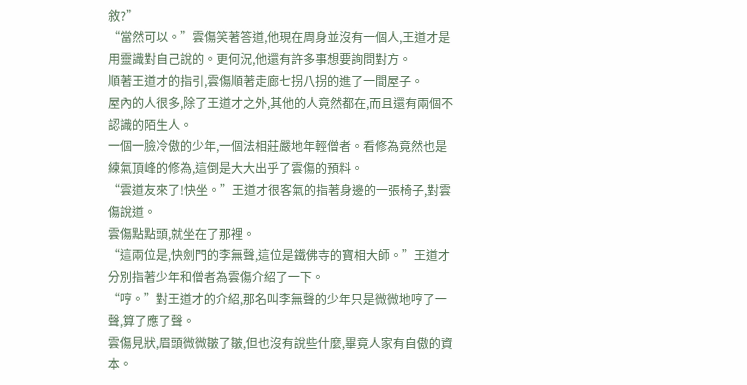敘?”
“當然可以。”雲傷笑著答道,他現在周身並沒有一個人,王道才是用靈識對自己說的。更何況,他還有許多事想要詢問對方。
順著王道才的指引,雲傷順著走廊七拐八拐的進了一間屋子。
屋內的人很多,除了王道才之外,其他的人竟然都在,而且還有兩個不認識的陌生人。
一個一臉冷傲的少年,一個法相莊嚴地年輕僧者。看修為竟然也是練氣頂峰的修為,這倒是大大出乎了雲傷的預料。
“雲道友來了!快坐。”王道才很客氣的指著身邊的一張椅子,對雲傷說道。
雲傷點點頭,就坐在了那裡。
“這兩位是,快劍門的李無聲,這位是鐵佛寺的寶相大師。”王道才分別指著少年和僧者為雲傷介紹了一下。
“哼。”對王道才的介紹,那名叫李無聲的少年只是微微地哼了一聲,算了應了聲。
雲傷見狀,眉頭微微皺了皺,但也沒有說些什麼,畢竟人家有自傲的資本。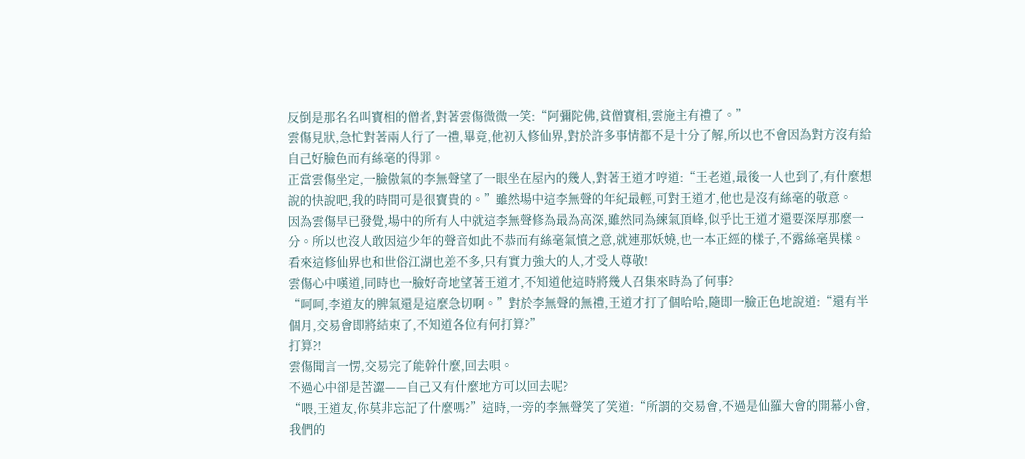反倒是那名名叫寶相的僧者,對著雲傷微微一笑:“阿彌陀佛,貧僧寶相,雲施主有禮了。”
雲傷見狀,急忙對著兩人行了一禮,畢竟,他初入修仙界,對於許多事情都不是十分了解,所以也不會因為對方沒有給自己好臉色而有絲毫的得罪。
正當雲傷坐定,一臉傲氣的李無聲望了一眼坐在屋內的幾人,對著王道才哼道:“王老道,最後一人也到了,有什麼想說的快說吧,我的時間可是很寶貴的。”雖然場中這李無聲的年紀最輕,可對王道才,他也是沒有絲毫的敬意。
因為雲傷早已發覺,場中的所有人中就這李無聲修為最為高深,雖然同為練氣頂峰,似乎比王道才還要深厚那麼一分。所以也沒人敢因這少年的聲音如此不恭而有絲毫氣憤之意,就連那妖嬈,也一本正經的樣子,不露絲毫異樣。
看來這修仙界也和世俗江湖也差不多,只有實力強大的人,才受人尊敬!
雲傷心中嘆道,同時也一臉好奇地望著王道才,不知道他這時將幾人召集來時為了何事?
“呵呵,李道友的脾氣還是這麼急切啊。”對於李無聲的無禮,王道才打了個哈哈,隨即一臉正色地說道:“還有半個月,交易會即將結束了,不知道各位有何打算?”
打算?!
雲傷聞言一愣,交易完了能幹什麼,回去唄。
不過心中卻是苦澀——自己又有什麼地方可以回去呢?
“喂,王道友,你莫非忘記了什麼嗎?”這時,一旁的李無聲笑了笑道:“所謂的交易會,不過是仙羅大會的開幕小會,我們的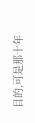目的,可是那十年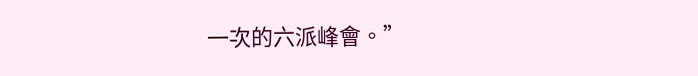一次的六派峰會。”